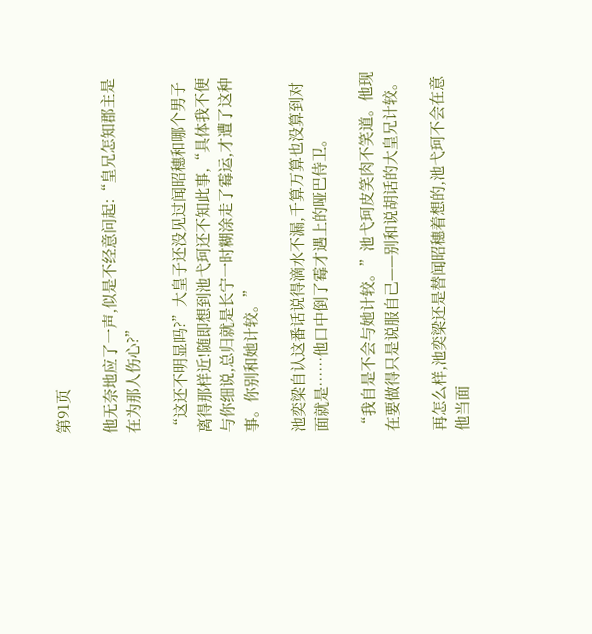第91页

他无奈地应了一声,似是不经意问起:“皇兄怎知郡主是在为那人伤心?”

“这还不明显吗?”大皇子还没见过闻昭穗和哪个男子离得那样近!随即想到池弋珂还不知此事,“具体我不便与你细说,总归就是长宁一时糊涂走了霉运,才遭了这种事。你别和她计较。”

池奕梁自认这番话说得滴水不漏,千算万算也没算到对面就是……他口中倒了霉才遇上的哑巴侍卫。

“我自是不会与她计较。”池弋珂皮笑肉不笑道。他现在要做得只是说服自己——别和说胡话的大皇兄计较。

再怎么样,池奕梁还是替闻昭穗着想的,池弋珂不会在意他当面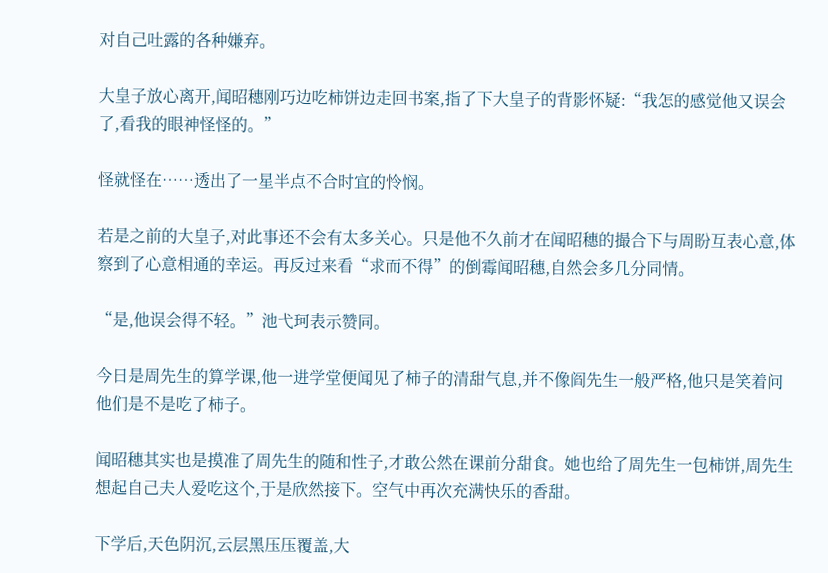对自己吐露的各种嫌弃。

大皇子放心离开,闻昭穗刚巧边吃柿饼边走回书案,指了下大皇子的背影怀疑:“我怎的感觉他又误会了,看我的眼神怪怪的。”

怪就怪在……透出了一星半点不合时宜的怜悯。

若是之前的大皇子,对此事还不会有太多关心。只是他不久前才在闻昭穗的撮合下与周盼互表心意,体察到了心意相通的幸运。再反过来看“求而不得”的倒霉闻昭穗,自然会多几分同情。

“是,他误会得不轻。”池弋珂表示赞同。

今日是周先生的算学课,他一进学堂便闻见了柿子的清甜气息,并不像阎先生一般严格,他只是笑着问他们是不是吃了柿子。

闻昭穗其实也是摸准了周先生的随和性子,才敢公然在课前分甜食。她也给了周先生一包柿饼,周先生想起自己夫人爱吃这个,于是欣然接下。空气中再次充满快乐的香甜。

下学后,天色阴沉,云层黑压压覆盖,大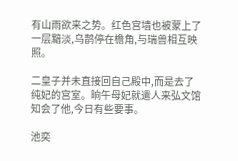有山雨欲来之势。红色宫墙也被蒙上了一层黯淡,乌鹊停在檐角,与瑞兽相互映照。

二皇子并未直接回自己殿中,而是去了纯妃的宫室。晌午母妃就遣人来弘文馆知会了他,今日有些要事。

池奕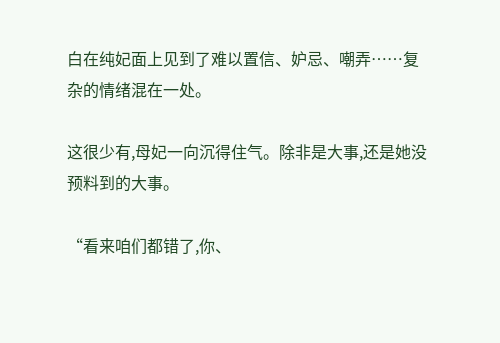白在纯妃面上见到了难以置信、妒忌、嘲弄……复杂的情绪混在一处。

这很少有,母妃一向沉得住气。除非是大事,还是她没预料到的大事。

“看来咱们都错了,你、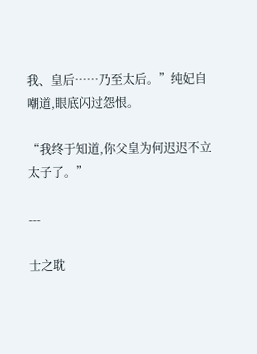我、皇后……乃至太后。”纯妃自嘲道,眼底闪过怨恨。

“我终于知道,你父皇为何迟迟不立太子了。”

---

士之耽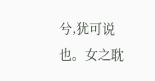兮,犹可说也。女之耽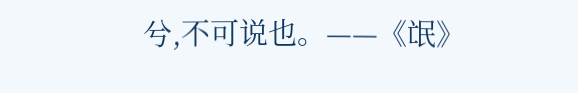兮,不可说也。——《氓》